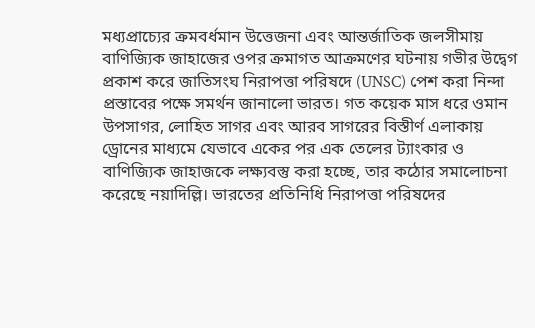মধ্যপ্রাচ্যের ক্রমবর্ধমান উত্তেজনা এবং আন্তর্জাতিক জলসীমায় বাণিজ্যিক জাহাজের ওপর ক্রমাগত আক্রমণের ঘটনায় গভীর উদ্বেগ প্রকাশ করে জাতিসংঘ নিরাপত্তা পরিষদে (UNSC) পেশ করা নিন্দা প্রস্তাবের পক্ষে সমর্থন জানালো ভারত। গত কয়েক মাস ধরে ওমান উপসাগর, লোহিত সাগর এবং আরব সাগরের বিস্তীর্ণ এলাকায় ড্রোনের মাধ্যমে যেভাবে একের পর এক তেলের ট্যাংকার ও বাণিজ্যিক জাহাজকে লক্ষ্যবস্তু করা হচ্ছে, তার কঠোর সমালোচনা করেছে নয়াদিল্লি। ভারতের প্রতিনিধি নিরাপত্তা পরিষদের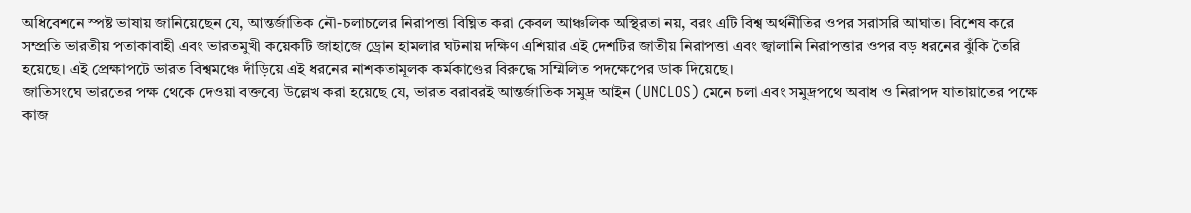অধিবেশনে স্পষ্ট ভাষায় জানিয়েছেন যে, আন্তর্জাতিক নৌ-চলাচলের নিরাপত্তা বিঘ্নিত করা কেবল আঞ্চলিক অস্থিরতা নয়, বরং এটি বিশ্ব অর্থনীতির ওপর সরাসরি আঘাত। বিশেষ করে সম্প্রতি ভারতীয় পতাকাবাহী এবং ভারতমুখী কয়েকটি জাহাজে ড্রোন হামলার ঘটনায় দক্ষিণ এশিয়ার এই দেশটির জাতীয় নিরাপত্তা এবং জ্বালানি নিরাপত্তার ওপর বড় ধরনের ঝুঁকি তৈরি হয়েছে। এই প্রেক্ষাপটে ভারত বিশ্বমঞ্চে দাঁড়িয়ে এই ধরনের নাশকতামূলক কর্মকাণ্ডের বিরুদ্ধে সম্মিলিত পদক্ষেপের ডাক দিয়েছে।
জাতিসংঘে ভারতের পক্ষ থেকে দেওয়া বক্তব্যে উল্লেখ করা হয়েছে যে, ভারত বরাবরই আন্তর্জাতিক সমুদ্র আইন (UNCLOS) মেনে চলা এবং সমুদ্রপথে অবাধ ও নিরাপদ যাতায়াতের পক্ষে কাজ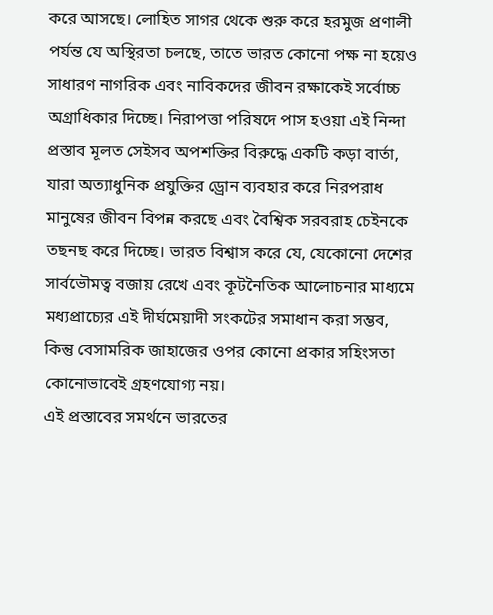করে আসছে। লোহিত সাগর থেকে শুরু করে হরমুজ প্রণালী পর্যন্ত যে অস্থিরতা চলছে, তাতে ভারত কোনো পক্ষ না হয়েও সাধারণ নাগরিক এবং নাবিকদের জীবন রক্ষাকেই সর্বোচ্চ অগ্রাধিকার দিচ্ছে। নিরাপত্তা পরিষদে পাস হওয়া এই নিন্দা প্রস্তাব মূলত সেইসব অপশক্তির বিরুদ্ধে একটি কড়া বার্তা, যারা অত্যাধুনিক প্রযুক্তির ড্রোন ব্যবহার করে নিরপরাধ মানুষের জীবন বিপন্ন করছে এবং বৈশ্বিক সরবরাহ চেইনকে তছনছ করে দিচ্ছে। ভারত বিশ্বাস করে যে, যেকোনো দেশের সার্বভৌমত্ব বজায় রেখে এবং কূটনৈতিক আলোচনার মাধ্যমে মধ্যপ্রাচ্যের এই দীর্ঘমেয়াদী সংকটের সমাধান করা সম্ভব, কিন্তু বেসামরিক জাহাজের ওপর কোনো প্রকার সহিংসতা কোনোভাবেই গ্রহণযোগ্য নয়।
এই প্রস্তাবের সমর্থনে ভারতের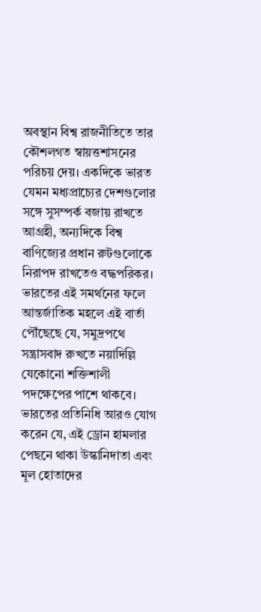অবস্থান বিশ্ব রাজনীতিতে তার কৌশলগত স্বায়ত্তশাসনের পরিচয় দেয়। একদিকে ভারত যেমন মধ্যপ্রাচ্যের দেশগুলোর সঙ্গে সুসম্পর্ক বজায় রাখতে আগ্রহী, অন্যদিকে বিশ্ব বাণিজ্যের প্রধান রুটগুলোকে নিরাপদ রাখতেও বদ্ধপরিকর। ভারতের এই সমর্থনের ফলে আন্তর্জাতিক মহলে এই বার্তা পৌঁছেছে যে, সমুদ্রপথে সন্ত্রাসবাদ রুখতে নয়াদিল্লি যেকোনো শক্তিশালী পদক্ষেপের পাশে থাকবে। ভারতের প্রতিনিধি আরও যোগ করেন যে, এই ড্রোন হামলার পেছনে থাকা উস্কানিদাতা এবং মূল হোতাদের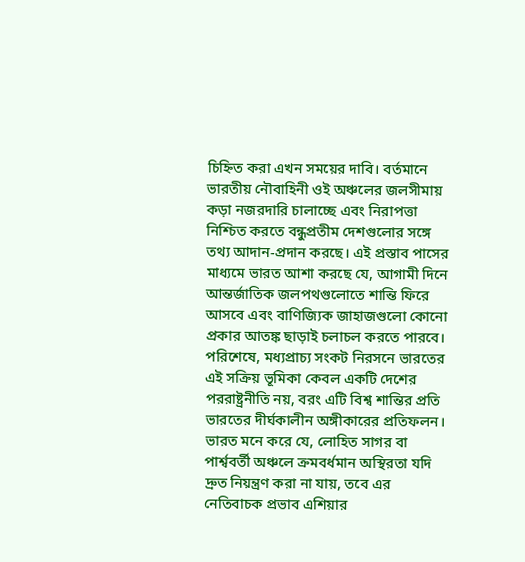চিহ্নিত করা এখন সময়ের দাবি। বর্তমানে ভারতীয় নৌবাহিনী ওই অঞ্চলের জলসীমায় কড়া নজরদারি চালাচ্ছে এবং নিরাপত্তা নিশ্চিত করতে বন্ধুপ্রতীম দেশগুলোর সঙ্গে তথ্য আদান-প্রদান করছে। এই প্রস্তাব পাসের মাধ্যমে ভারত আশা করছে যে, আগামী দিনে আন্তর্জাতিক জলপথগুলোতে শান্তি ফিরে আসবে এবং বাণিজ্যিক জাহাজগুলো কোনো প্রকার আতঙ্ক ছাড়াই চলাচল করতে পারবে।
পরিশেষে, মধ্যপ্রাচ্য সংকট নিরসনে ভারতের এই সক্রিয় ভূমিকা কেবল একটি দেশের পররাষ্ট্রনীতি নয়, বরং এটি বিশ্ব শান্তির প্রতি ভারতের দীর্ঘকালীন অঙ্গীকারের প্রতিফলন। ভারত মনে করে যে, লোহিত সাগর বা পার্শ্ববর্তী অঞ্চলে ক্রমবর্ধমান অস্থিরতা যদি দ্রুত নিয়ন্ত্রণ করা না যায়, তবে এর নেতিবাচক প্রভাব এশিয়ার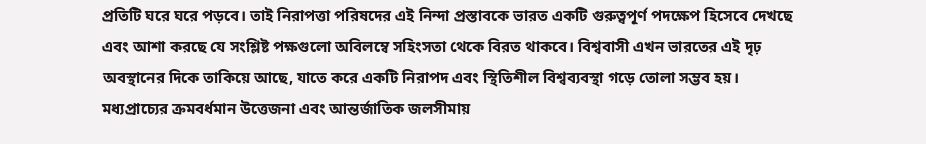প্রতিটি ঘরে ঘরে পড়বে। তাই নিরাপত্তা পরিষদের এই নিন্দা প্রস্তাবকে ভারত একটি গুরুত্বপূর্ণ পদক্ষেপ হিসেবে দেখছে এবং আশা করছে যে সংশ্লিষ্ট পক্ষগুলো অবিলম্বে সহিংসতা থেকে বিরত থাকবে। বিশ্ববাসী এখন ভারতের এই দৃঢ় অবস্থানের দিকে তাকিয়ে আছে, যাতে করে একটি নিরাপদ এবং স্থিতিশীল বিশ্বব্যবস্থা গড়ে তোলা সম্ভব হয়।
মধ্যপ্রাচ্যের ক্রমবর্ধমান উত্তেজনা এবং আন্তর্জাতিক জলসীমায়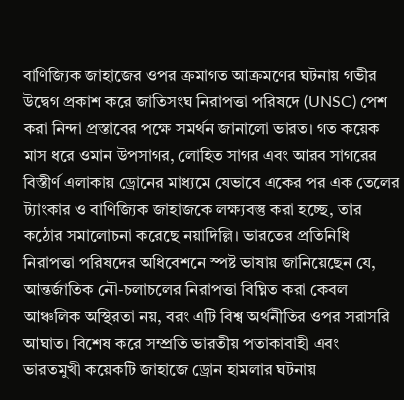বাণিজ্যিক জাহাজের ওপর ক্রমাগত আক্রমণের ঘটনায় গভীর উদ্বেগ প্রকাশ করে জাতিসংঘ নিরাপত্তা পরিষদে (UNSC) পেশ করা নিন্দা প্রস্তাবের পক্ষে সমর্থন জানালো ভারত। গত কয়েক মাস ধরে ওমান উপসাগর, লোহিত সাগর এবং আরব সাগরের বিস্তীর্ণ এলাকায় ড্রোনের মাধ্যমে যেভাবে একের পর এক তেলের ট্যাংকার ও বাণিজ্যিক জাহাজকে লক্ষ্যবস্তু করা হচ্ছে, তার কঠোর সমালোচনা করেছে নয়াদিল্লি। ভারতের প্রতিনিধি নিরাপত্তা পরিষদের অধিবেশনে স্পষ্ট ভাষায় জানিয়েছেন যে, আন্তর্জাতিক নৌ-চলাচলের নিরাপত্তা বিঘ্নিত করা কেবল আঞ্চলিক অস্থিরতা নয়, বরং এটি বিশ্ব অর্থনীতির ওপর সরাসরি আঘাত। বিশেষ করে সম্প্রতি ভারতীয় পতাকাবাহী এবং ভারতমুখী কয়েকটি জাহাজে ড্রোন হামলার ঘটনায়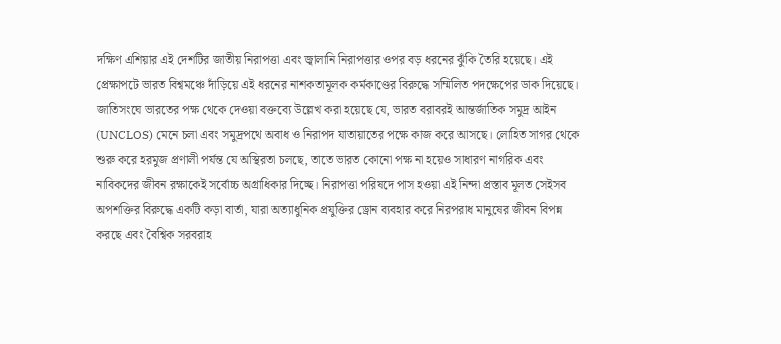দক্ষিণ এশিয়ার এই দেশটির জাতীয় নিরাপত্তা এবং জ্বালানি নিরাপত্তার ওপর বড় ধরনের ঝুঁকি তৈরি হয়েছে। এই প্রেক্ষাপটে ভারত বিশ্বমঞ্চে দাঁড়িয়ে এই ধরনের নাশকতামূলক কর্মকাণ্ডের বিরুদ্ধে সম্মিলিত পদক্ষেপের ডাক দিয়েছে।
জাতিসংঘে ভারতের পক্ষ থেকে দেওয়া বক্তব্যে উল্লেখ করা হয়েছে যে, ভারত বরাবরই আন্তর্জাতিক সমুদ্র আইন (UNCLOS) মেনে চলা এবং সমুদ্রপথে অবাধ ও নিরাপদ যাতায়াতের পক্ষে কাজ করে আসছে। লোহিত সাগর থেকে শুরু করে হরমুজ প্রণালী পর্যন্ত যে অস্থিরতা চলছে, তাতে ভারত কোনো পক্ষ না হয়েও সাধারণ নাগরিক এবং নাবিকদের জীবন রক্ষাকেই সর্বোচ্চ অগ্রাধিকার দিচ্ছে। নিরাপত্তা পরিষদে পাস হওয়া এই নিন্দা প্রস্তাব মূলত সেইসব অপশক্তির বিরুদ্ধে একটি কড়া বার্তা, যারা অত্যাধুনিক প্রযুক্তির ড্রোন ব্যবহার করে নিরপরাধ মানুষের জীবন বিপন্ন করছে এবং বৈশ্বিক সরবরাহ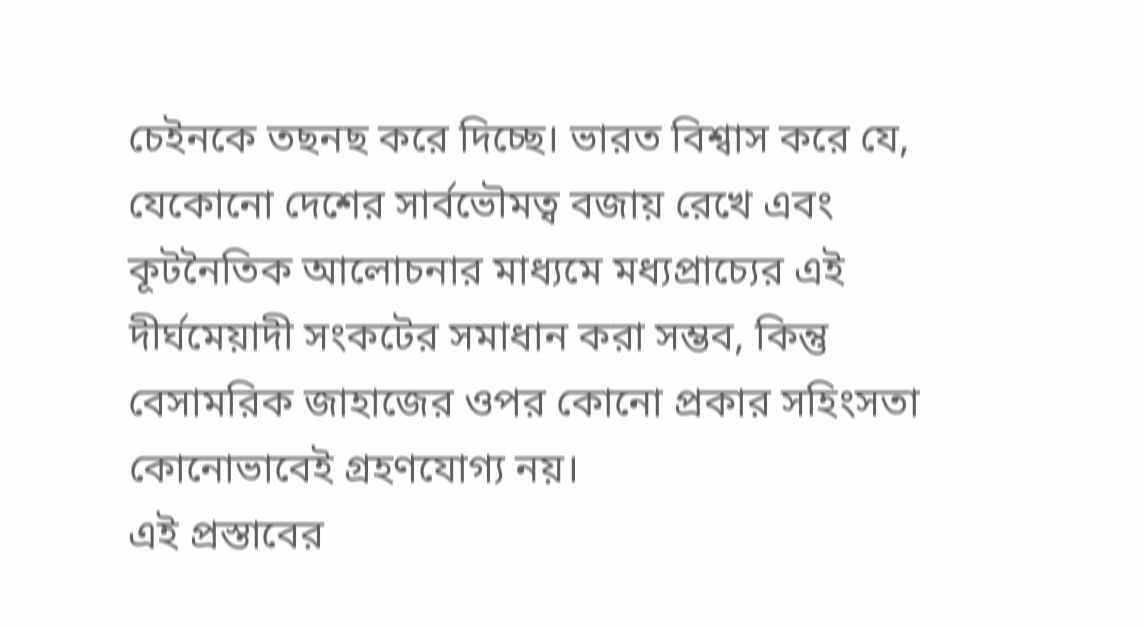চেইনকে তছনছ করে দিচ্ছে। ভারত বিশ্বাস করে যে, যেকোনো দেশের সার্বভৌমত্ব বজায় রেখে এবং কূটনৈতিক আলোচনার মাধ্যমে মধ্যপ্রাচ্যের এই দীর্ঘমেয়াদী সংকটের সমাধান করা সম্ভব, কিন্তু বেসামরিক জাহাজের ওপর কোনো প্রকার সহিংসতা কোনোভাবেই গ্রহণযোগ্য নয়।
এই প্রস্তাবের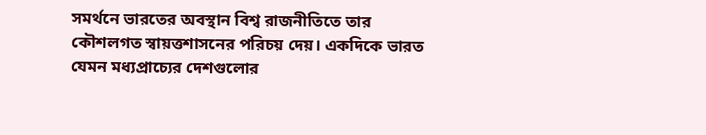সমর্থনে ভারতের অবস্থান বিশ্ব রাজনীতিতে তার কৌশলগত স্বায়ত্তশাসনের পরিচয় দেয়। একদিকে ভারত যেমন মধ্যপ্রাচ্যের দেশগুলোর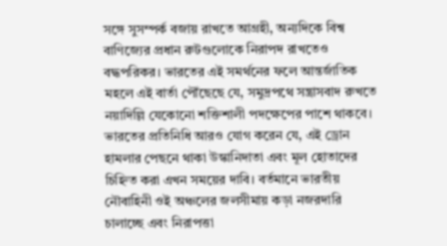সঙ্গে সুসম্পর্ক বজায় রাখতে আগ্রহী, অন্যদিকে বিশ্ব বাণিজ্যের প্রধান রুটগুলোকে নিরাপদ রাখতেও বদ্ধপরিকর। ভারতের এই সমর্থনের ফলে আন্তর্জাতিক মহলে এই বার্তা পৌঁছেছে যে, সমুদ্রপথে সন্ত্রাসবাদ রুখতে নয়াদিল্লি যেকোনো শক্তিশালী পদক্ষেপের পাশে থাকবে। ভারতের প্রতিনিধি আরও যোগ করেন যে, এই ড্রোন হামলার পেছনে থাকা উস্কানিদাতা এবং মূল হোতাদের চিহ্নিত করা এখন সময়ের দাবি। বর্তমানে ভারতীয় নৌবাহিনী ওই অঞ্চলের জলসীমায় কড়া নজরদারি চালাচ্ছে এবং নিরাপত্তা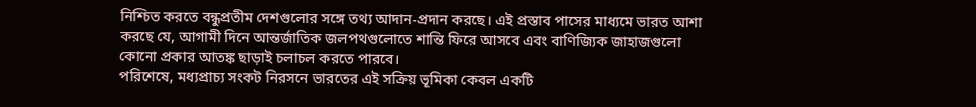নিশ্চিত করতে বন্ধুপ্রতীম দেশগুলোর সঙ্গে তথ্য আদান-প্রদান করছে। এই প্রস্তাব পাসের মাধ্যমে ভারত আশা করছে যে, আগামী দিনে আন্তর্জাতিক জলপথগুলোতে শান্তি ফিরে আসবে এবং বাণিজ্যিক জাহাজগুলো কোনো প্রকার আতঙ্ক ছাড়াই চলাচল করতে পারবে।
পরিশেষে, মধ্যপ্রাচ্য সংকট নিরসনে ভারতের এই সক্রিয় ভূমিকা কেবল একটি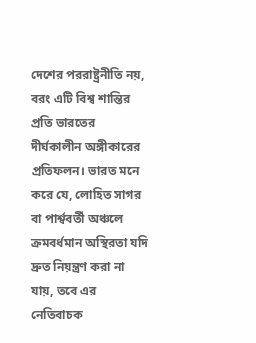দেশের পররাষ্ট্রনীতি নয়, বরং এটি বিশ্ব শান্তির প্রতি ভারতের দীর্ঘকালীন অঙ্গীকারের প্রতিফলন। ভারত মনে করে যে, লোহিত সাগর বা পার্শ্ববর্তী অঞ্চলে ক্রমবর্ধমান অস্থিরতা যদি দ্রুত নিয়ন্ত্রণ করা না যায়, তবে এর নেতিবাচক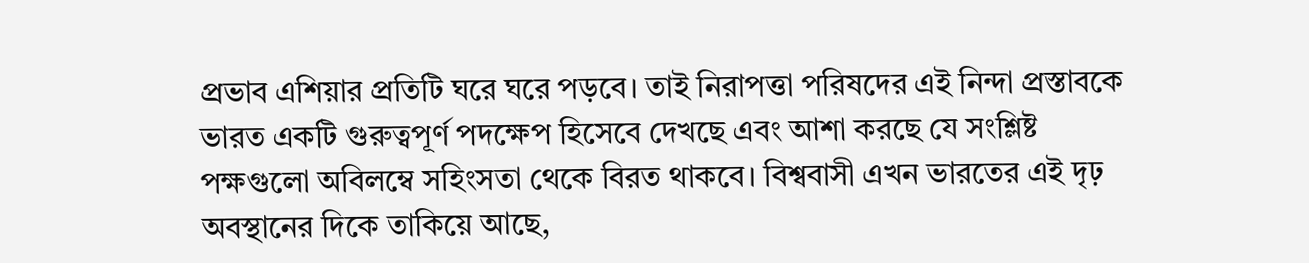প্রভাব এশিয়ার প্রতিটি ঘরে ঘরে পড়বে। তাই নিরাপত্তা পরিষদের এই নিন্দা প্রস্তাবকে ভারত একটি গুরুত্বপূর্ণ পদক্ষেপ হিসেবে দেখছে এবং আশা করছে যে সংশ্লিষ্ট পক্ষগুলো অবিলম্বে সহিংসতা থেকে বিরত থাকবে। বিশ্ববাসী এখন ভারতের এই দৃঢ় অবস্থানের দিকে তাকিয়ে আছে,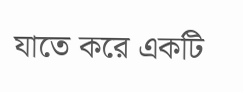যাতে করে একটি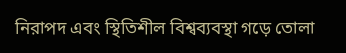নিরাপদ এবং স্থিতিশীল বিশ্বব্যবস্থা গড়ে তোলা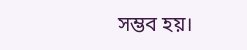সম্ভব হয়।